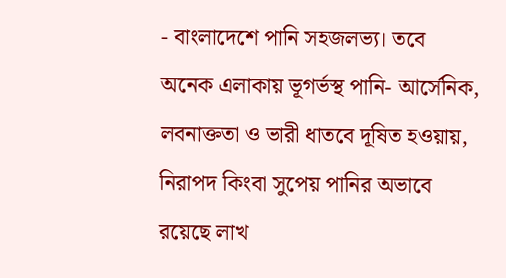- বাংলাদেশে পানি সহজলভ্য। তবে অনেক এলাকায় ভূগর্ভস্থ পানি- আর্সেনিক, লবনাক্ততা ও ভারী ধাতবে দূষিত হওয়ায়, নিরাপদ কিংবা সুপেয় পানির অভাবে রয়েছে লাখ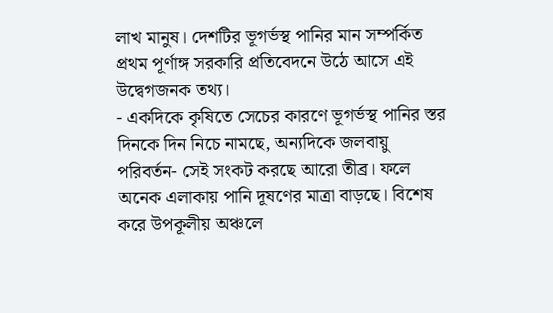লাখ মানুষ। দেশটির ভূগর্ভস্থ পানির মান সম্পর্কিত প্রথম পূর্ণাঙ্গ সরকারি প্রতিবেদনে উঠে আসে এই উদ্বেগজনক তথ্য।
- একদিকে কৃষিতে সেচের কারণে ভূগর্ভস্থ পানির স্তর দিনকে দিন নিচে নামছে, অন্যদিকে জলবায়ু পরিবর্তন- সেই সংকট করছে আরো তীব্র। ফলে অনেক এলাকায় পানি দূষণের মাত্রা বাড়ছে। বিশেষ করে উপকূলীয় অঞ্চলে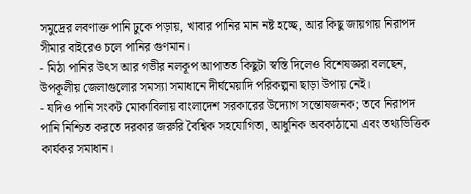সমুদ্রের লবণাক্ত পানি ঢুকে পড়ায়, খাবার পানির মান নষ্ট হচ্ছে, আর কিছু জায়গায় নিরাপদ সীমার বাইরেও চলে পানির গুণমান।
- মিঠা পানির উৎস আর গভীর নলকূপ আপাতত কিছুটা স্বস্তি দিলেও বিশেষজ্ঞরা বলছেন, উপকূলীয় জেলাগুলোর সমস্যা সমাধানে দীর্ঘমেয়াদি পরিকল্পনা ছাড়া উপায় নেই।
- যদিও পানি সংকট মোকাবিলায় বাংলাদেশ সরকারের উদ্যোগ সন্তোষজনক; তবে নিরাপদ পানি নিশ্চিত করতে দরকার জরুরি বৈশ্বিক সহযোগিতা, আধুনিক অবকাঠামো এবং তথ্যভিত্তিক কার্যকর সমাধান।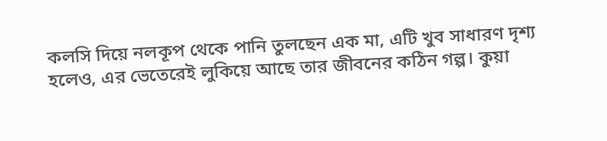কলসি দিয়ে নলকূপ থেকে পানি তুলছেন এক মা, এটি খুব সাধারণ দৃশ্য হলেও, এর ভেতেরেই লুকিয়ে আছে তার জীবনের কঠিন গল্প। কুয়া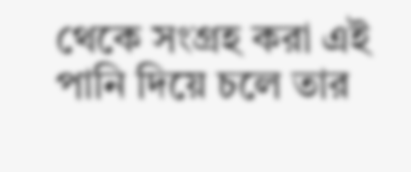থেকে সংগ্রহ করা এই পানি দিয়ে চলে তার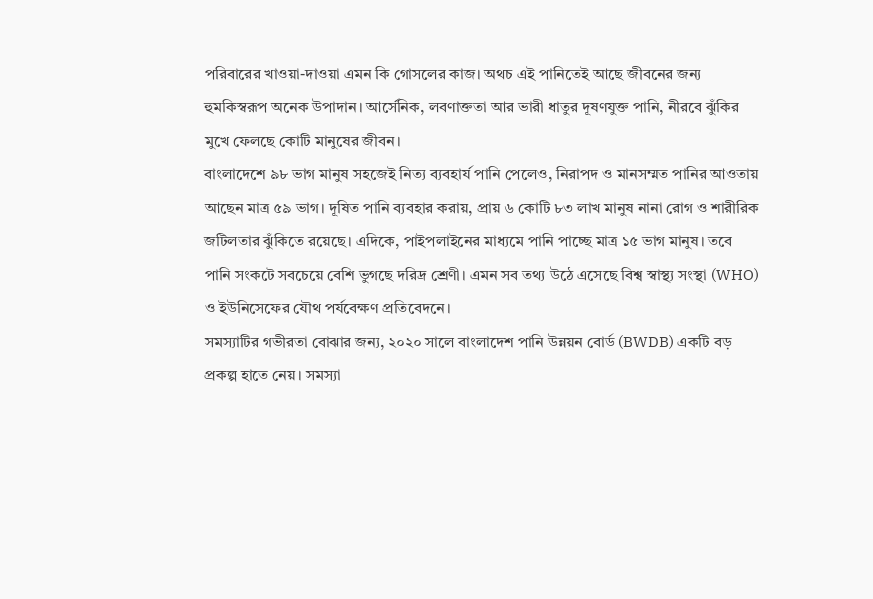পরিবারের খাওয়া-দাওয়া এমন কি গোসলের কাজ। অথচ এই পানিতেই আছে জীবনের জন্য হুমকিস্বরূপ অনেক উপাদান। আর্সেনিক, লবণাক্ততা আর ভারী ধাতুর দূষণযুক্ত পানি, নীরবে ঝুঁকির মুখে ফেলছে কোটি মানুষের জীবন।
বাংলাদেশে ৯৮ ভাগ মানুষ সহজেই নিত্য ব্যবহার্য পানি পেলেও, নিরাপদ ও মানসম্মত পানির আওতায় আছেন মাত্র ৫৯ ভাগ। দূষিত পানি ব্যবহার করায়, প্রায় ৬ কোটি ৮৩ লাখ মানুষ নানা রোগ ও শারীরিক জটিলতার ঝুঁকিতে রয়েছে। এদিকে, পাইপলাইনের মাধ্যমে পানি পাচ্ছে মাত্র ১৫ ভাগ মানুষ। তবে পানি সংকটে সবচেয়ে বেশি ভুগছে দরিদ্র শ্রেণী। এমন সব তথ্য উঠে এসেছে বিশ্ব স্বাস্থ্য সংস্থা (WHO) ও ইউনিসেফের যৌথ পর্যবেক্ষণ প্রতিবেদনে।
সমস্যাটির গভীরতা বোঝার জন্য, ২০২০ সালে বাংলাদেশ পানি উন্নয়ন বোর্ড (BWDB) একটি বড় প্রকল্প হাতে নেয়। সমস্যা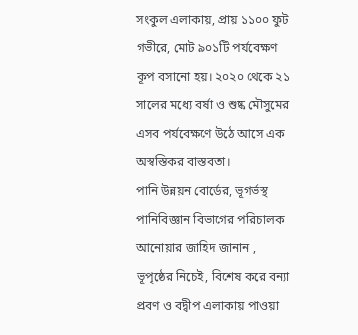সংকুল এলাকায়, প্রায় ১১০০ ফুট গভীরে, মোট ৯০১টি পর্যবেক্ষণ কূপ বসানো হয়। ২০২০ থেকে ২১ সালের মধ্যে বর্ষা ও শুষ্ক মৌসুমের এসব পর্যবেক্ষণে উঠে আসে এক অস্বস্তিকর বাস্তবতা।
পানি উন্নয়ন বোর্ডের, ভূগর্ভস্থ পানিবিজ্ঞান বিভাগের পরিচালক আনোয়ার জাহিদ জানান , ভূপৃষ্ঠের নিচেই, বিশেষ করে বন্যা প্রবণ ও বদ্বীপ এলাকায় পাওয়া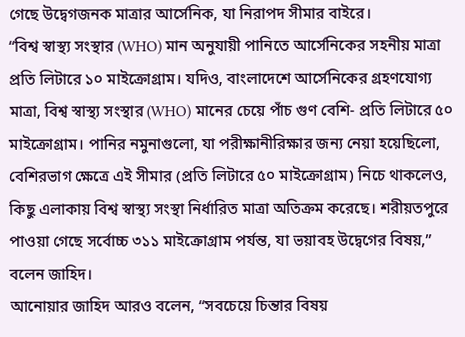গেছে উদ্বেগজনক মাত্রার আর্সেনিক, যা নিরাপদ সীমার বাইরে।
“বিশ্ব স্বাস্থ্য সংস্থার (WHO) মান অনুযায়ী পানিতে আর্সেনিকের সহনীয় মাত্রা প্রতি লিটারে ১০ মাইক্রোগ্রাম। যদিও, বাংলাদেশে আর্সেনিকের গ্রহণযোগ্য মাত্রা, বিশ্ব স্বাস্থ্য সংস্থার (WHO) মানের চেয়ে পাঁচ গুণ বেশি- প্রতি লিটারে ৫০ মাইক্রোগ্রাম। পানির নমুনাগুলো, যা পরীক্ষানীরিক্ষার জন্য নেয়া হয়েছিলো, বেশিরভাগ ক্ষেত্রে এই সীমার (প্রতি লিটারে ৫০ মাইক্রোগ্রাম) নিচে থাকলেও, কিছু এলাকায় বিশ্ব স্বাস্থ্য সংস্থা নির্ধারিত মাত্রা অতিক্রম করেছে। শরীয়তপুরে পাওয়া গেছে সর্বোচ্চ ৩১১ মাইক্রোগ্রাম পর্যন্ত, যা ভয়াবহ উদ্বেগের বিষয়,” বলেন জাহিদ।
আনোয়ার জাহিদ আরও বলেন, “সবচেয়ে চিন্তার বিষয়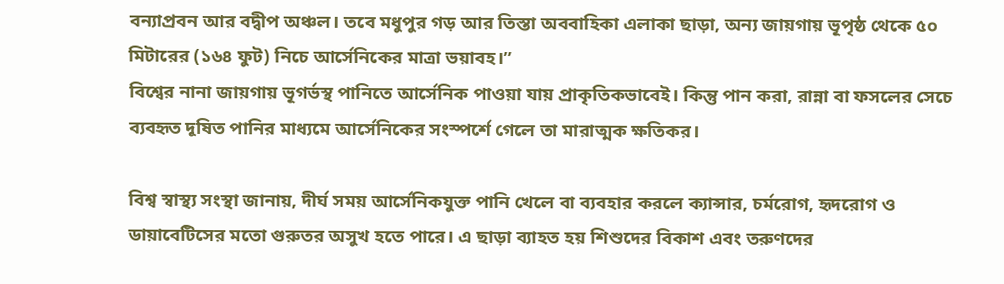বন্যাপ্রবন আর বদ্বীপ অঞ্চল। তবে মধুপুর গড় আর তিস্তা অববাহিকা এলাকা ছাড়া, অন্য জায়গায় ভূপৃষ্ঠ থেকে ৫০ মিটারের (১৬৪ ফুট) নিচে আর্সেনিকের মাত্রা ভয়াবহ।”
বিশ্বের নানা জায়গায় ভূগর্ভস্থ পানিতে আর্সেনিক পাওয়া যায় প্রাকৃতিকভাবেই। কিন্তু পান করা, রান্না বা ফসলের সেচে ব্যবহৃত দূষিত পানির মাধ্যমে আর্সেনিকের সংস্পর্শে গেলে তা মারাত্মক ক্ষতিকর।

বিশ্ব স্বাস্থ্য সংস্থা জানায়, দীর্ঘ সময় আর্সেনিকযুক্ত পানি খেলে বা ব্যবহার করলে ক্যান্সার, চর্মরোগ, হৃদরোগ ও ডায়াবেটিসের মতো গুরুতর অসুখ হতে পারে। এ ছাড়া ব্যাহত হয় শিশুদের বিকাশ এবং তরুণদের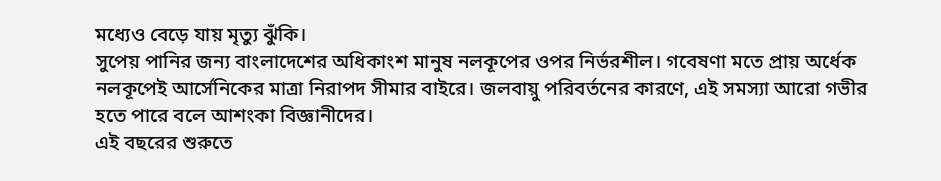মধ্যেও বেড়ে যায় মৃত্যু ঝুঁকি।
সুপেয় পানির জন্য বাংলাদেশের অধিকাংশ মানুষ নলকূপের ওপর নির্ভরশীল। গবেষণা মতে প্রায় অর্ধেক নলকূপেই আর্সেনিকের মাত্রা নিরাপদ সীমার বাইরে। জলবায়ু পরিবর্তনের কারণে, এই সমস্যা আরো গভীর হতে পারে বলে আশংকা বিজ্ঞানীদের।
এই বছরের শুরুতে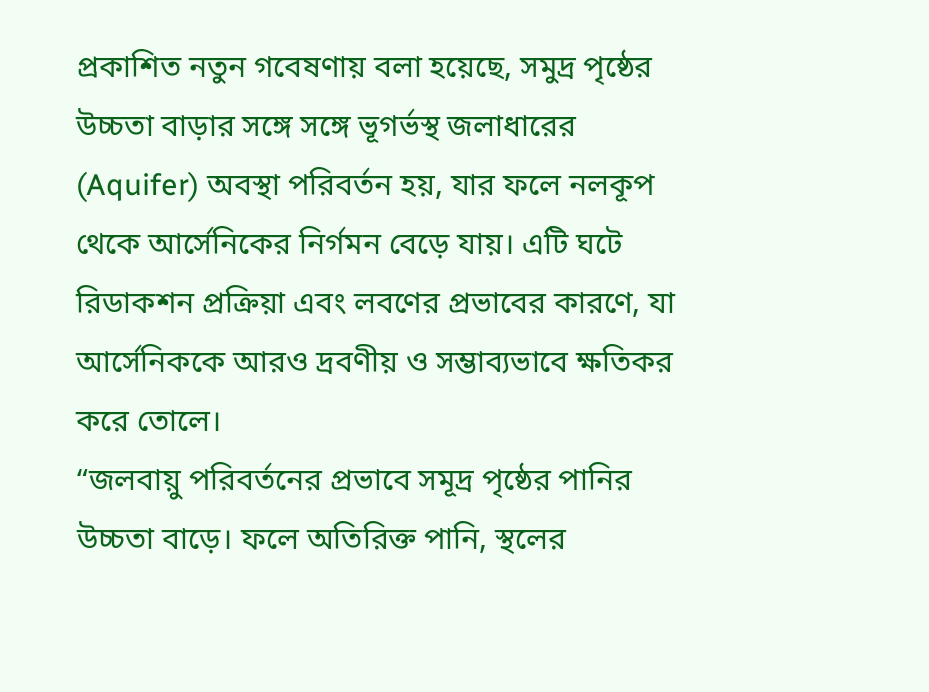প্রকাশিত নতুন গবেষণায় বলা হয়েছে, সমুদ্র পৃষ্ঠের উচ্চতা বাড়ার সঙ্গে সঙ্গে ভূগর্ভস্থ জলাধারের (Aquifer) অবস্থা পরিবর্তন হয়, যার ফলে নলকূপ থেকে আর্সেনিকের নির্গমন বেড়ে যায়। এটি ঘটে রিডাকশন প্রক্রিয়া এবং লবণের প্রভাবের কারণে, যা আর্সেনিককে আরও দ্রবণীয় ও সম্ভাব্যভাবে ক্ষতিকর করে তোলে।
“জলবায়ু পরিবর্তনের প্রভাবে সমূদ্র পৃষ্ঠের পানির উচ্চতা বাড়ে। ফলে অতিরিক্ত পানি, স্থলের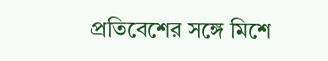প্রতিবেশের সঙ্গে মিশে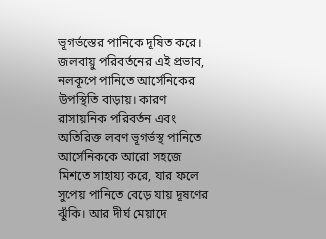ভূগর্ভস্তের পানিকে দূষিত করে। জলবায়ু পরিবর্তনের এই প্রভাব, নলকূপে পানিতে আর্সেনিকের উপস্থিতি বাড়ায়। কারণ রাসায়নিক পরিবর্তন এবং অতিরিক্ত লবণ ভূগর্ভস্থ পানিতে আর্সেনিককে আরো সহজে মিশতে সাহায্য করে, যার ফলে সুপেয় পানিতে বেড়ে যায় দূষণের ঝুঁকি। আর দীর্ঘ মেয়াদে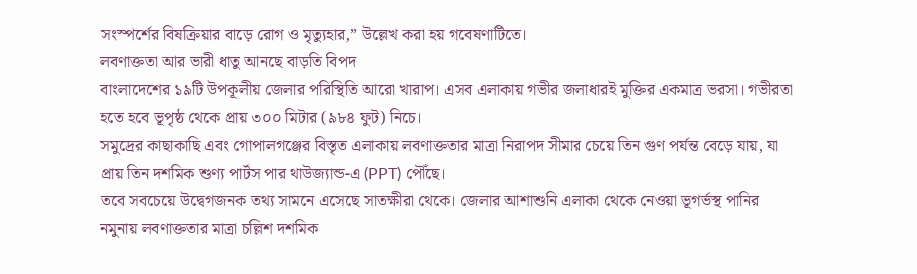সংস্পর্শের বিষক্রিয়ার বাড়ে রোগ ও মৃত্যুহার,” উল্লেখ করা হয় গবেষণাটিতে।
লবণাক্ততা আর ভারী ধাতু আনছে বাড়তি বিপদ
বাংলাদেশের ১৯টি উপকূলীয় জেলার পরিস্থিতি আরো খারাপ। এসব এলাকায় গভীর জলাধারই মুক্তির একমাত্র ভরসা। গভীরতা হতে হবে ভূপৃষ্ঠ থেকে প্রায় ৩০০ মিটার (৯৮৪ ফুট) নিচে।
সমুদ্রের কাছাকাছি এবং গোপালগঞ্জের বিস্তৃত এলাকায় লবণাক্ততার মাত্রা নিরাপদ সীমার চেয়ে তিন গুণ পর্যন্ত বেড়ে যায়, যা প্রায় তিন দশমিক শুণ্য পার্টস পার থাউজ্যান্ড-এ (PPT) পৌঁছে।
তবে সবচেয়ে উদ্বেগজনক তথ্য সামনে এসেছে সাতক্ষীরা থেকে। জেলার আশাশুনি এলাকা থেকে নেওয়া ভূগর্ভস্থ পানির নমুনায় লবণাক্ততার মাত্রা চল্লিশ দশমিক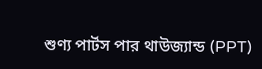শুণ্য পার্টস পার থাউজ্যান্ড (PPT)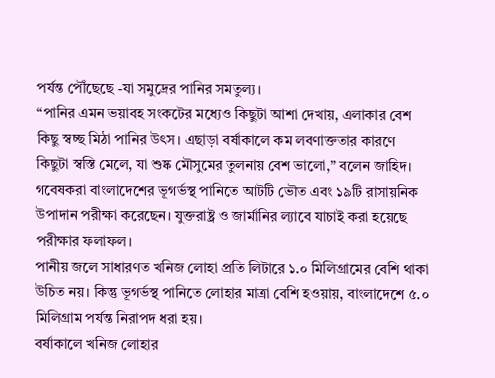পর্যন্ত পৌঁছেছে -যা সমুদ্রের পানির সমতুল্য।
“পানির এমন ভয়াবহ সংকটের মধ্যেও কিছুটা আশা দেখায়, এলাকার বেশ কিছু স্বচ্ছ মিঠা পানির উৎস। এছাড়া বর্ষাকালে কম লবণাক্ততার কারণে কিছুটা স্বস্তি মেলে, যা শুষ্ক মৌসুমের তুলনায় বেশ ভালো,” বলেন জাহিদ।
গবেষকরা বাংলাদেশের ভূগর্ভস্থ পানিতে আটটি ভৌত এবং ১৯টি রাসায়নিক উপাদান পরীক্ষা করেছেন। যুক্তরাষ্ট্র ও জার্মানির ল্যাবে যাচাই করা হয়েছে পরীক্ষার ফলাফল।
পানীয় জলে সাধারণত খনিজ লোহা প্রতি লিটারে ১.০ মিলিগ্রামের বেশি থাকা উচিত নয়। কিন্তু ভূগর্ভস্থ পানিতে লোহার মাত্রা বেশি হওয়ায়, বাংলাদেশে ৫.০ মিলিগ্রাম পর্যন্ত নিরাপদ ধরা হয়।
বর্ষাকালে খনিজ লোহার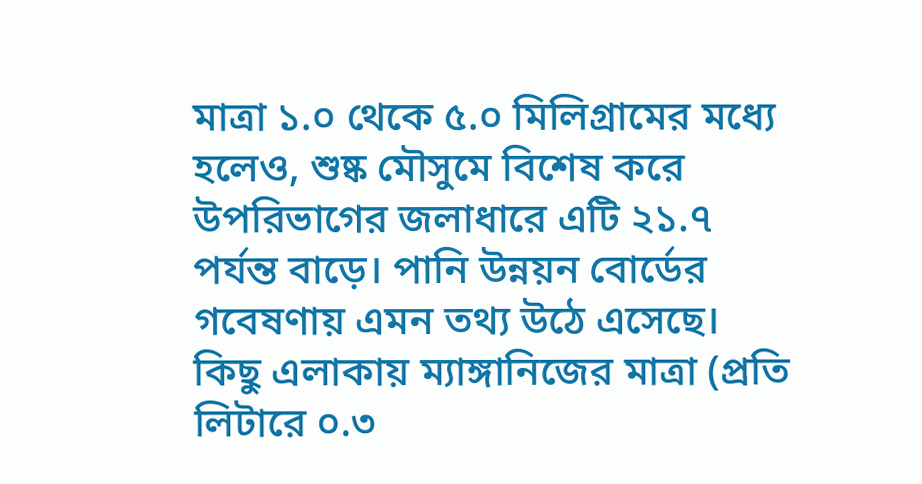মাত্রা ১.০ থেকে ৫.০ মিলিগ্রামের মধ্যে হলেও, শুষ্ক মৌসুমে বিশেষ করে উপরিভাগের জলাধারে এটি ২১.৭ পর্যন্ত বাড়ে। পানি উন্নয়ন বোর্ডের গবেষণায় এমন তথ্য উঠে এসেছে।
কিছু এলাকায় ম্যাঙ্গানিজের মাত্রা (প্রতি লিটারে ০.৩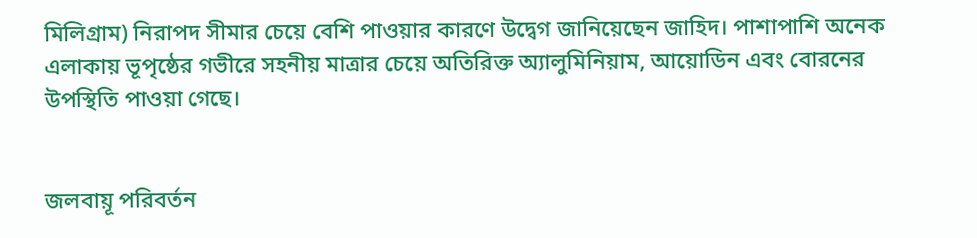মিলিগ্রাম) নিরাপদ সীমার চেয়ে বেশি পাওয়ার কারণে উদ্বেগ জানিয়েছেন জাহিদ। পাশাপাশি অনেক এলাকায় ভূপৃষ্ঠের গভীরে সহনীয় মাত্রার চেয়ে অতিরিক্ত অ্যালুমিনিয়াম, আয়োডিন এবং বোরনের উপস্থিতি পাওয়া গেছে।


জলবায়ূ পরিবর্তন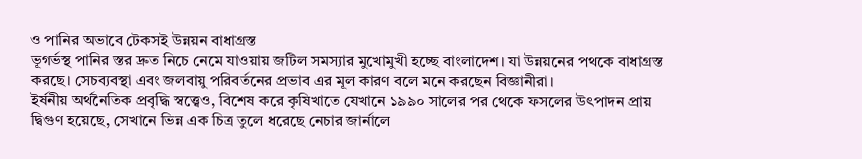ও পানির অভাবে টেকসই উন্নয়ন বাধাগ্রস্ত
ভূগর্ভস্থ পানির স্তর দ্রুত নিচে নেমে যাওয়ায় জটিল সমস্যার মুখোমুখী হচ্ছে বাংলাদেশ। যা উন্নয়নের পথকে বাধাগ্রস্ত করছে। সেচব্যবস্থা এবং জলবায়ু পরিবর্তনের প্রভাব এর মূল কারণ বলে মনে করছেন বিজ্ঞানীরা।
ইর্ষনীয় অর্থনৈতিক প্রবৃদ্ধি স্বত্ত্বেও, বিশেষ করে কৃষিখাতে যেখানে ১৯৯০ সালের পর থেকে ফসলের উৎপাদন প্রায় দ্বিগুণ হয়েছে, সেখানে ভিন্ন এক চিত্র তুলে ধরেছে নেচার জার্নালে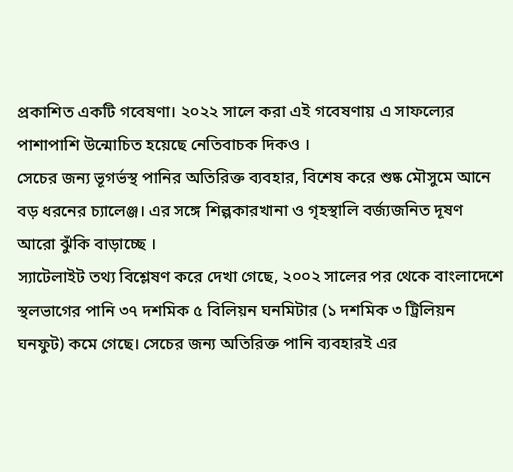প্রকাশিত একটি গবেষণা। ২০২২ সালে করা এই গবেষণায় এ সাফল্যের পাশাপাশি উন্মোচিত হয়েছে নেতিবাচক দিকও ।
সেচের জন্য ভূগর্ভস্থ পানির অতিরিক্ত ব্যবহার, বিশেষ করে শুষ্ক মৌসুমে আনে বড় ধরনের চ্যালেঞ্জ। এর সঙ্গে শিল্পকারখানা ও গৃহস্থালি বর্জ্যজনিত দূষণ আরো ঝুঁকি বাড়াচ্ছে ।
স্যাটেলাইট তথ্য বিশ্লেষণ করে দেখা গেছে, ২০০২ সালের পর থেকে বাংলাদেশে স্থলভাগের পানি ৩৭ দশমিক ৫ বিলিয়ন ঘনমিটার (১ দশমিক ৩ ট্রিলিয়ন ঘনফুট) কমে গেছে। সেচের জন্য অতিরিক্ত পানি ব্যবহারই এর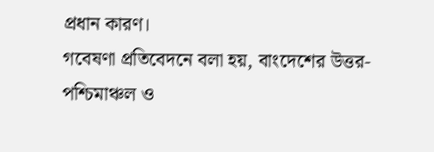প্রধান কারণ।
গবেষণা প্রতিবেদনে বলা হয়, বাংদেশের উত্তর-পশ্চিমাঞ্চল ও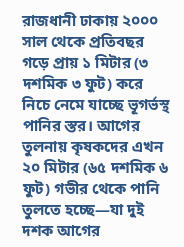রাজধানী ঢাকায় ২০০০ সাল থেকে প্রতিবছর গড়ে প্রায় ১ মিটার (৩ দশমিক ৩ ফুট) করে নিচে নেমে যাচ্ছে ভূগর্ভস্থ পানির স্তর। আগের তুলনায় কৃষকদের এখন ২০ মিটার (৬৫ দশমিক ৬ ফুট) গভীর থেকে পানি তুলতে হচ্ছে—যা দুই দশক আগের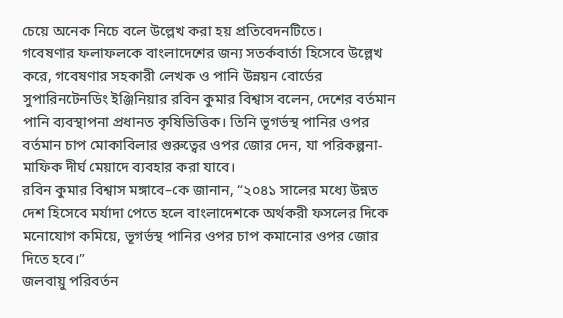চেয়ে অনেক নিচে বলে উল্লেখ করা হয় প্রতিবেদনটিতে।
গবেষণার ফলাফলকে বাংলাদেশের জন্য সতর্কবার্তা হিসেবে উল্লেখ করে, গবেষণার সহকারী লেখক ও পানি উন্নয়ন বোর্ডের সুপারিনটেনডিং ইঞ্জিনিয়ার রবিন কুমার বিশ্বাস বলেন, দেশের বর্তমান পানি ব্যবস্থাপনা প্রধানত কৃষিভিত্তিক। তিনি ভূগর্ভস্থ পানির ওপর বর্তমান চাপ মোকাবিলার গুরুত্বের ওপর জোর দেন, যা পরিকল্পনা-মাফিক দীর্ঘ মেয়াদে ব্যবহার করা যাবে।
রবিন কুমার বিশ্বাস মঙ্গাবে–কে জানান, “২০৪১ সালের মধ্যে উন্নত দেশ হিসেবে মর্যাদা পেতে হলে বাংলাদেশকে অর্থকরী ফসলের দিকে মনোযোগ কমিয়ে, ভূগর্ভস্থ পানির ওপর চাপ কমানোর ওপর জোর দিতে হবে।”
জলবায়ু পরিবর্তন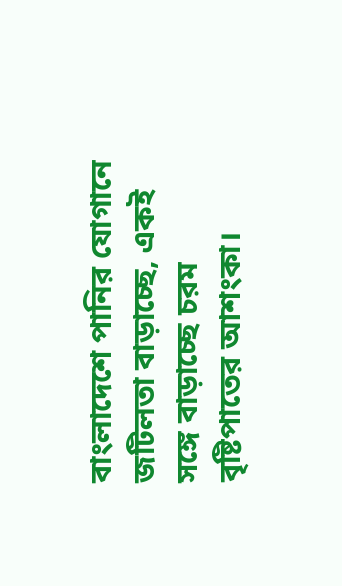বাংলাদেশে পানির যোগানে জটিলতা বাড়াচ্ছে, একই সঙ্গে বাড়াচ্ছে চরম বৃষ্টিপাতের আশংকা।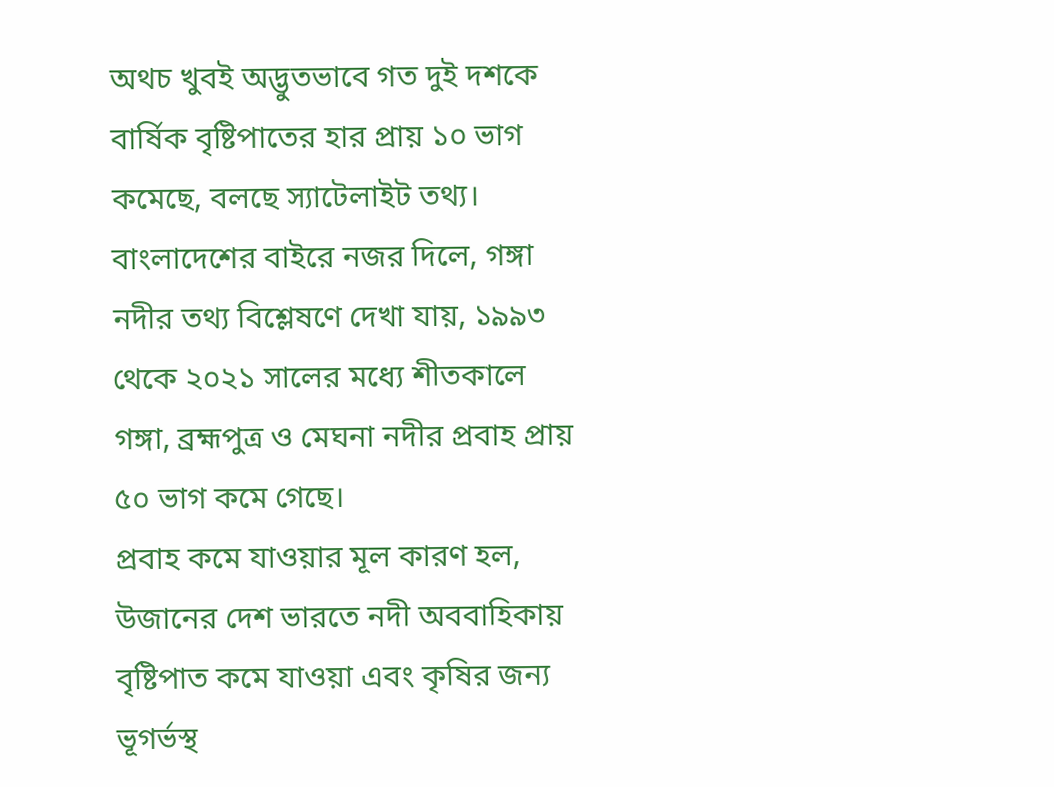অথচ খুবই অদ্ভুতভাবে গত দুই দশকে বার্ষিক বৃষ্টিপাতের হার প্রায় ১০ ভাগ কমেছে, বলছে স্যাটেলাইট তথ্য।
বাংলাদেশের বাইরে নজর দিলে, গঙ্গা নদীর তথ্য বিশ্লেষণে দেখা যায়, ১৯৯৩ থেকে ২০২১ সালের মধ্যে শীতকালে গঙ্গা, ব্রহ্মপুত্র ও মেঘনা নদীর প্রবাহ প্রায় ৫০ ভাগ কমে গেছে।
প্রবাহ কমে যাওয়ার মূল কারণ হল, উজানের দেশ ভারতে নদী অববাহিকায় বৃষ্টিপাত কমে যাওয়া এবং কৃষির জন্য ভূগর্ভস্থ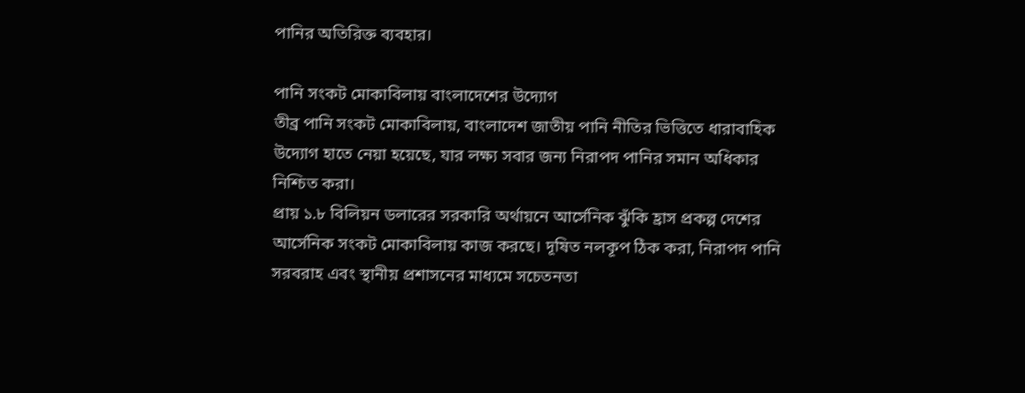পানির অতিরিক্ত ব্যবহার।

পানি সংকট মোকাবিলায় বাংলাদেশের উদ্যোগ
তীব্র পানি সংকট মোকাবিলায়, বাংলাদেশ জাতীয় পানি নীতির ভিত্তিতে ধারাবাহিক উদ্যোগ হাতে নেয়া হয়েছে, যার লক্ষ্য সবার জন্য নিরাপদ পানির সমান অধিকার নিশ্চিত করা।
প্রায় ১.৮ বিলিয়ন ডলারের সরকারি অর্থায়নে আর্সেনিক ঝুঁকি হ্রাস প্রকল্প দেশের আর্সেনিক সংকট মোকাবিলায় কাজ করছে। দূষিত নলকূপ ঠিক করা, নিরাপদ পানি সরবরাহ এবং স্থানীয় প্রশাসনের মাধ্যমে সচেতনতা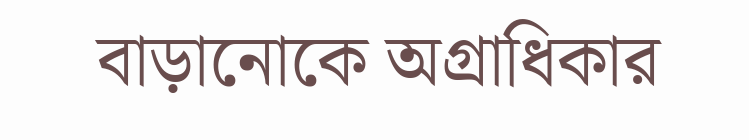বাড়ানোকে অগ্রাধিকার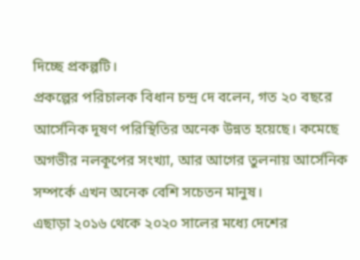দিচ্ছে প্রকল্পটি।
প্রকল্পের পরিচালক বিধান চন্দ্র দে বলেন, গত ২০ বছরে আর্সেনিক দূষণ পরিস্থিতির অনেক উন্নত হয়েছে। কমেছে অগভীর নলকূপের সংখ্যা, আর আগের তুলনায় আর্সেনিক সম্পর্কে এখন অনেক বেশি সচেতন মানুষ।
এছাড়া ২০১৬ থেকে ২০২০ সালের মধ্যে দেশের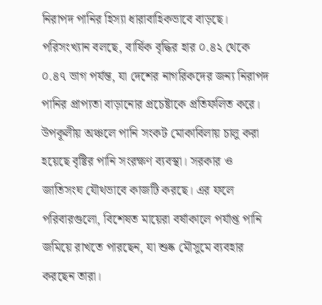নিরাপদ পানির হিস্যা ধারাবাহিকভাবে বাড়ছে। পরিসংখ্যান বলছে, বার্ষিক বৃদ্ধির হার ০.৪২ থেকে ০.৪৭ ভাগ পর্যন্ত, যা দেশের নাগরিকদের জন্য নিরাপদ পানির প্রাপ্যতা বাড়ানোর প্রচেষ্টাকে প্রতিফলিত করে।
উপকূলীয় অঞ্চলে পানি সংকট মোকাবিলায় চালু করা হয়েছে বৃষ্টির পানি সংরক্ষণ ব্যবস্থা। সরকার ও জাতিসংঘ যৌথভাবে কাজটি করছে। এর ফলে পরিবারগুলো, বিশেষত মায়েরা বর্ষাকালে পর্যাপ্ত পানি জমিয়ে রাখতে পারছেন, যা শুষ্ক মৌসুমে ব্যবহার করছেন তারা।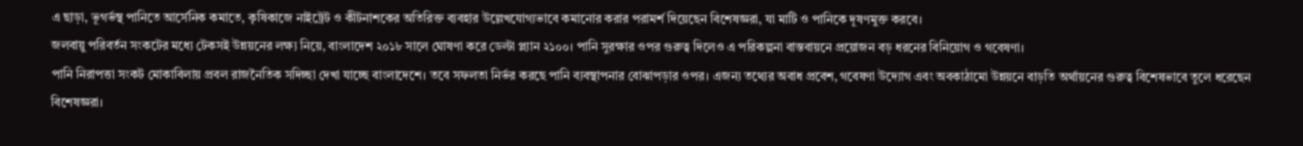এ ছাড়া, ভূগর্ভস্থ পানিতে আর্সেনিক কমাতে, কৃষিকাজে নাইট্রেট ও কীটনাশকের অতিরিক্ত ব্যবহার উল্লেখযোগ্যভাবে কমানোর করার পরামর্শ দিয়েছেন বিশেষজ্ঞরা, যা মাটি ও পানিকে দূষণমুক্ত করবে।
জলবায়ু পরিবর্তন সংকটের মধ্যে টেকসই উন্নয়নের লক্ষ্য নিয়ে, বাংলাদেশ ২০১৮ সালে ঘোষণা করে ডেল্টা প্ল্যান ২১০০। পানি সুরক্ষার ওপর গুরুত্ব দিলেও এ পরিকল্পনা বাস্তবায়নে প্রয়োজন বড় ধরনের বিনিয়োগ ও গবেষণা।
পানি নিরাপত্তা সংকট মোকাবিলায় প্রবল রাজনৈতিক সদিচ্ছা দেখা যাচ্ছে বাংলাদেশে। তবে সফলতা নির্ভর করছে পানি ব্যবস্থাপনার বোঝাপড়ার ওপর। এজন্য তথ্যের অবাধ প্রবেশ, গবেষণা উদ্যোগ এবং অবকাঠামো উন্নয়নে বাড়তি অর্থায়নের গুরুত্ব বিশেষভাবে তুলে ধরেছেন বিশেষজ্ঞরা।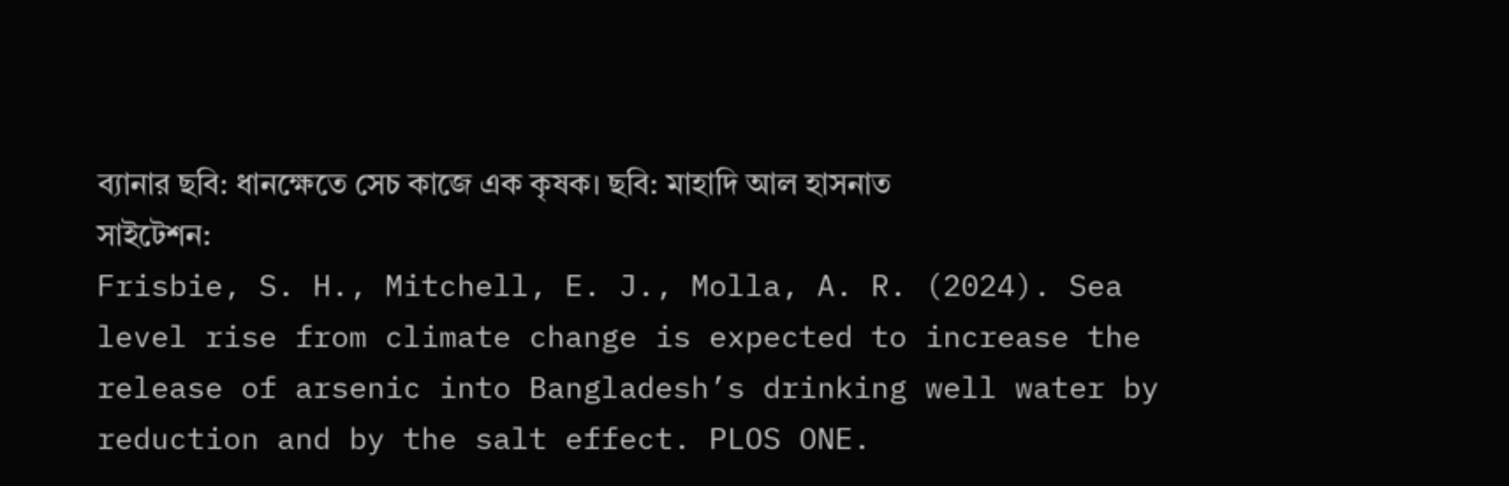ব্যানার ছবি: ধানক্ষেতে সেচ কাজে এক কৃষক। ছবি: মাহাদি আল হাসনাত
সাইটেশন:
Frisbie, S. H., Mitchell, E. J., Molla, A. R. (2024). Sea level rise from climate change is expected to increase the release of arsenic into Bangladesh’s drinking well water by reduction and by the salt effect. PLOS ONE.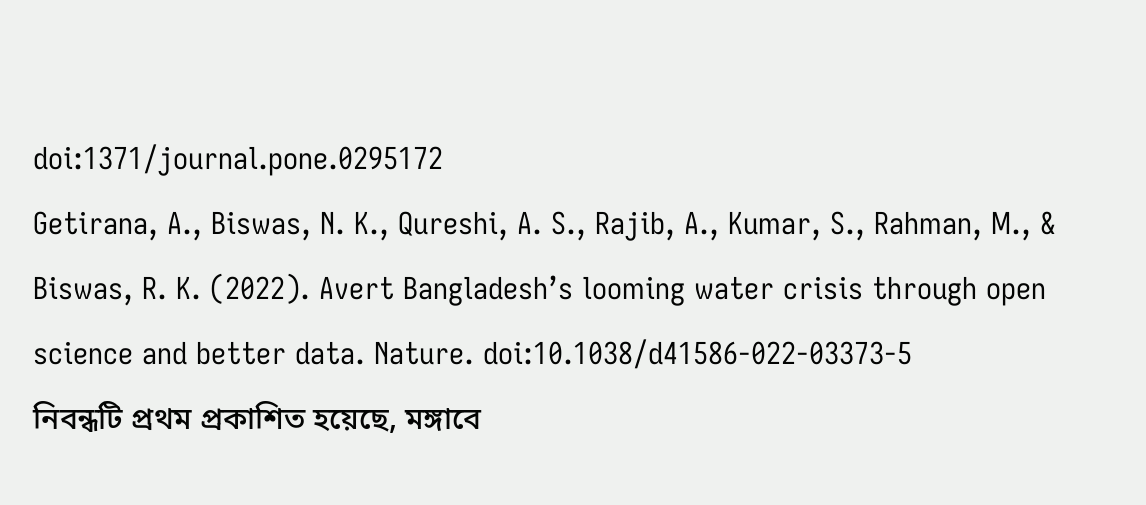doi:1371/journal.pone.0295172
Getirana, A., Biswas, N. K., Qureshi, A. S., Rajib, A., Kumar, S., Rahman, M., & Biswas, R. K. (2022). Avert Bangladesh’s looming water crisis through open science and better data. Nature. doi:10.1038/d41586-022-03373-5
নিবন্ধটি প্রথম প্রকাশিত হয়েছে, মঙ্গাবে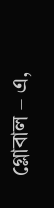গ্লোবাল – এ,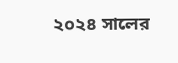২০২৪ সালের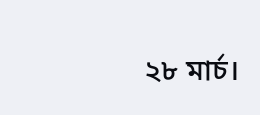২৮ মার্চ।